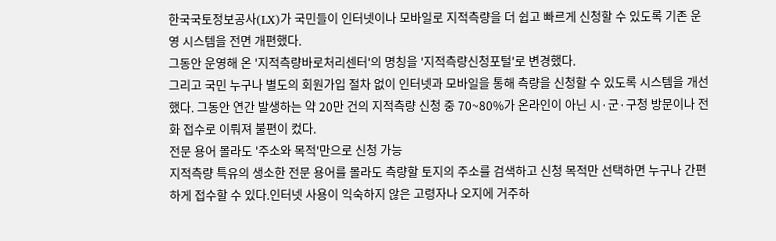한국국토정보공사(LX)가 국민들이 인터넷이나 모바일로 지적측량을 더 쉽고 빠르게 신청할 수 있도록 기존 운영 시스템을 전면 개편했다.
그동안 운영해 온 '지적측량바로처리센터'의 명칭을 '지적측량신청포털'로 변경했다.
그리고 국민 누구나 별도의 회원가입 절차 없이 인터넷과 모바일을 통해 측량을 신청할 수 있도록 시스템을 개선했다. 그동안 연간 발생하는 약 20만 건의 지적측량 신청 중 70~80%가 온라인이 아닌 시·군·구청 방문이나 전화 접수로 이뤄져 불편이 컸다.
전문 용어 몰라도 '주소와 목적'만으로 신청 가능
지적측량 특유의 생소한 전문 용어를 몰라도 측량할 토지의 주소를 검색하고 신청 목적만 선택하면 누구나 간편하게 접수할 수 있다.인터넷 사용이 익숙하지 않은 고령자나 오지에 거주하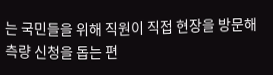는 국민들을 위해 직원이 직접 현장을 방문해 측량 신청을 돕는 편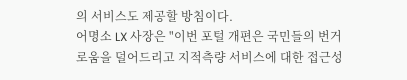의 서비스도 제공할 방침이다.
어명소 LX 사장은 "이번 포털 개편은 국민들의 번거로움을 덜어드리고 지적측량 서비스에 대한 접근성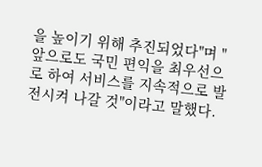을 높이기 위해 추진되었다"며 "앞으로도 국민 편익을 최우선으로 하여 서비스를 지속적으로 발전시켜 나갈 것"이라고 말했다.